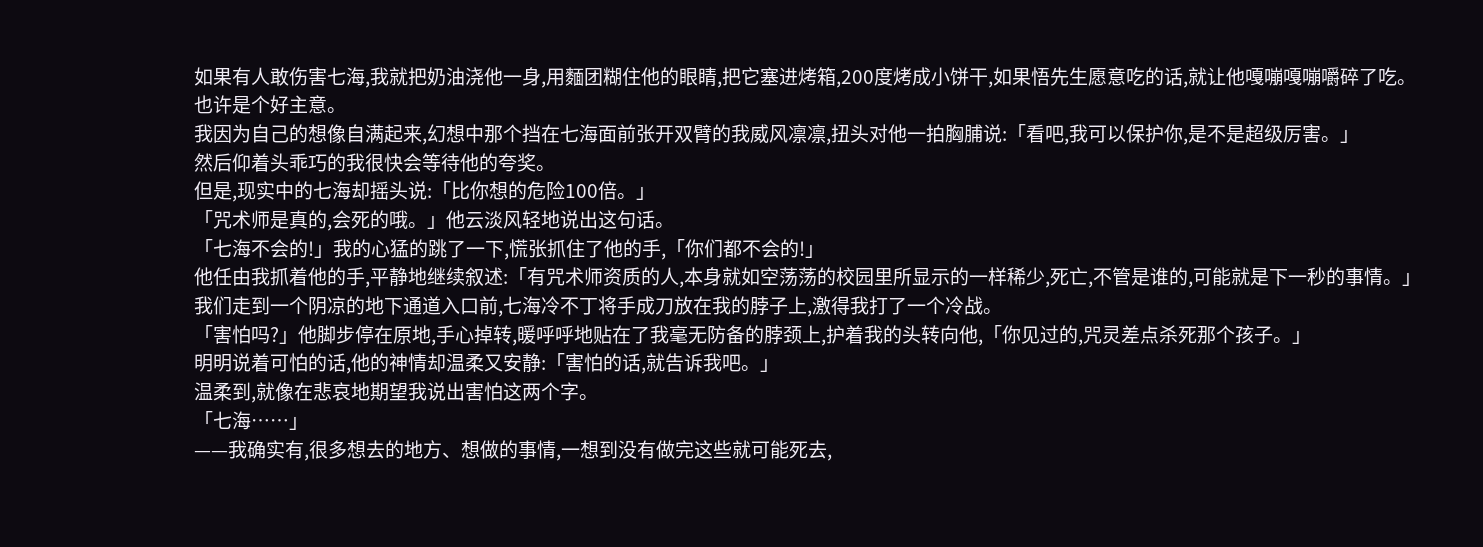如果有人敢伤害七海,我就把奶油浇他一身,用麵团糊住他的眼睛,把它塞进烤箱,200度烤成小饼干,如果悟先生愿意吃的话,就让他嘎嘣嘎嘣嚼碎了吃。
也许是个好主意。
我因为自己的想像自满起来,幻想中那个挡在七海面前张开双臂的我威风凛凛,扭头对他一拍胸脯说:「看吧,我可以保护你,是不是超级厉害。」
然后仰着头乖巧的我很快会等待他的夸奖。
但是,现实中的七海却摇头说:「比你想的危险100倍。」
「咒术师是真的,会死的哦。」他云淡风轻地说出这句话。
「七海不会的!」我的心猛的跳了一下,慌张抓住了他的手,「你们都不会的!」
他任由我抓着他的手,平静地继续叙述:「有咒术师资质的人,本身就如空荡荡的校园里所显示的一样稀少,死亡,不管是谁的,可能就是下一秒的事情。」
我们走到一个阴凉的地下通道入口前,七海冷不丁将手成刀放在我的脖子上,激得我打了一个冷战。
「害怕吗?」他脚步停在原地,手心掉转,暖呼呼地贴在了我毫无防备的脖颈上,护着我的头转向他,「你见过的,咒灵差点杀死那个孩子。」
明明说着可怕的话,他的神情却温柔又安静:「害怕的话,就告诉我吧。」
温柔到,就像在悲哀地期望我说出害怕这两个字。
「七海……」
——我确实有,很多想去的地方、想做的事情,一想到没有做完这些就可能死去,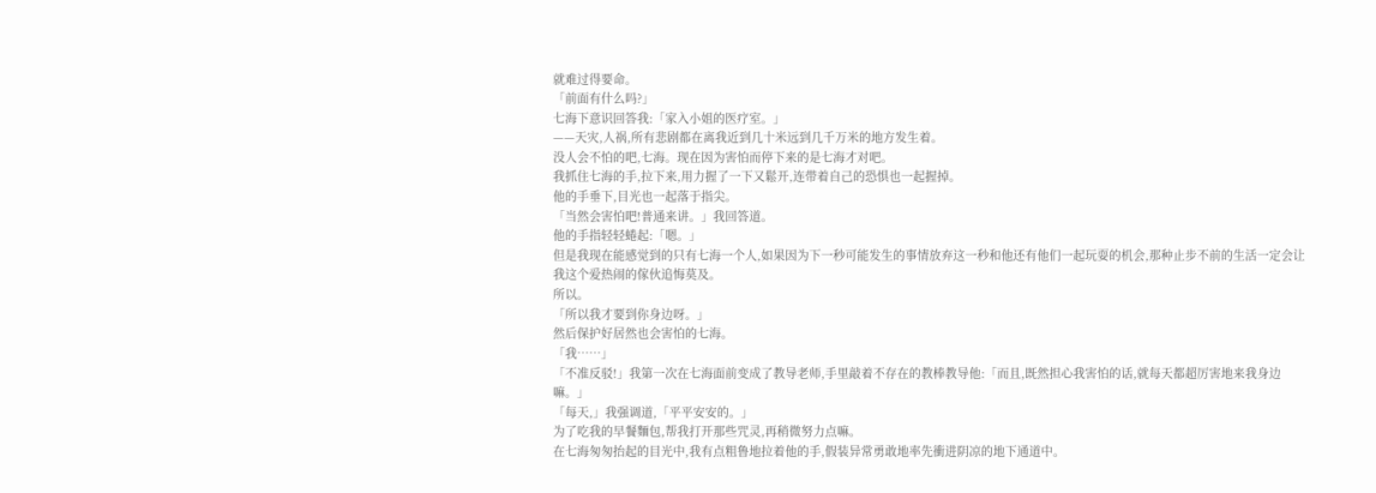就难过得要命。
「前面有什么吗?」
七海下意识回答我:「家入小姐的医疗室。」
——天灾,人祸,所有悲剧都在离我近到几十米远到几千万米的地方发生着。
没人会不怕的吧,七海。现在因为害怕而停下来的是七海才对吧。
我抓住七海的手,拉下来,用力握了一下又鬆开,连带着自己的恐惧也一起握掉。
他的手垂下,目光也一起落于指尖。
「当然会害怕吧!普通来讲。」我回答道。
他的手指轻轻蜷起:「嗯。」
但是我现在能感觉到的只有七海一个人,如果因为下一秒可能发生的事情放弃这一秒和他还有他们一起玩耍的机会,那种止步不前的生活一定会让我这个爱热闹的傢伙追悔莫及。
所以。
「所以我才要到你身边呀。」
然后保护好居然也会害怕的七海。
「我……」
「不准反驳!」我第一次在七海面前变成了教导老师,手里敲着不存在的教棒教导他:「而且,既然担心我害怕的话,就每天都超厉害地来我身边嘛。」
「每天,」我强调道,「平平安安的。」
为了吃我的早餐麵包,帮我打开那些咒灵,再稍微努力点嘛。
在七海匆匆抬起的目光中,我有点粗鲁地拉着他的手,假装异常勇敢地率先衝进阴凉的地下通道中。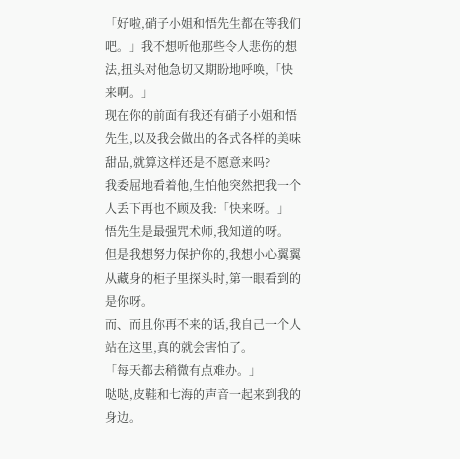「好啦,硝子小姐和悟先生都在等我们吧。」我不想听他那些令人悲伤的想法,扭头对他急切又期盼地呼唤,「快来啊。」
现在你的前面有我还有硝子小姐和悟先生,以及我会做出的各式各样的美味甜品,就算这样还是不愿意来吗?
我委屈地看着他,生怕他突然把我一个人丢下再也不顾及我:「快来呀。」
悟先生是最强咒术师,我知道的呀。
但是我想努力保护你的,我想小心翼翼从藏身的柜子里探头时,第一眼看到的是你呀。
而、而且你再不来的话,我自己一个人站在这里,真的就会害怕了。
「每天都去稍微有点难办。」
哒哒,皮鞋和七海的声音一起来到我的身边。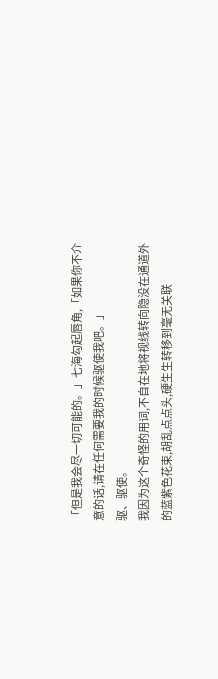「但是我会尽一切可能的。」七海勾起唇角,「如果你不介意的话,请在任何需要我的时候驱使我吧。」
驱、驱使。
我因为这个奇怪的用词,不自在地将视线转向隐没在通道外的蓝紫色花束,胡乱点点头,硬生生转移到毫无关联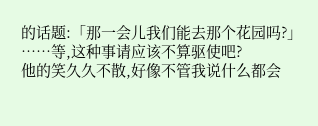的话题:「那一会儿我们能去那个花园吗?」
……等,这种事请应该不算驱使吧?
他的笑久久不散,好像不管我说什么都会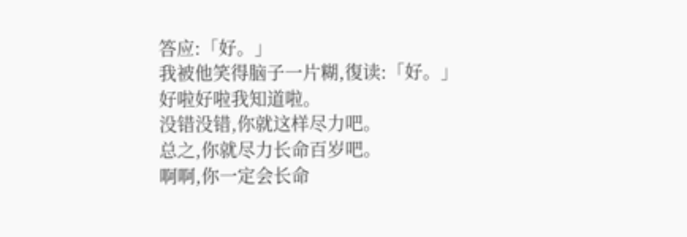答应:「好。」
我被他笑得脑子一片糊,復读:「好。」
好啦好啦我知道啦。
没错没错,你就这样尽力吧。
总之,你就尽力长命百岁吧。
啊啊,你一定会长命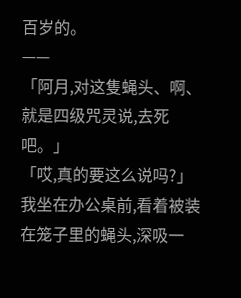百岁的。
——
「阿月,对这隻蝇头、啊、就是四级咒灵说,去死吧。」
「哎,真的要这么说吗?」
我坐在办公桌前,看着被装在笼子里的蝇头,深吸一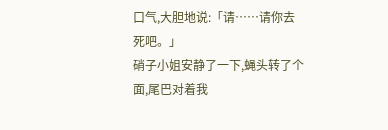口气,大胆地说:「请……请你去死吧。」
硝子小姐安静了一下,蝇头转了个面,尾巴对着我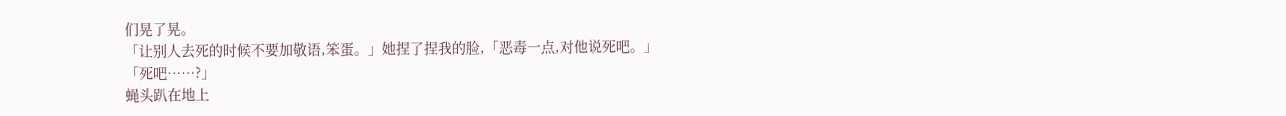们晃了晃。
「让别人去死的时候不要加敬语,笨蛋。」她捏了捏我的脸,「恶毒一点,对他说死吧。」
「死吧……?」
蝇头趴在地上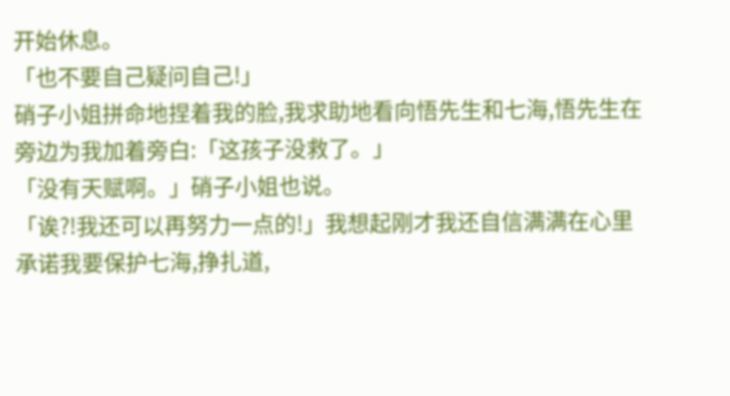开始休息。
「也不要自己疑问自己!」
硝子小姐拼命地捏着我的脸,我求助地看向悟先生和七海,悟先生在旁边为我加着旁白:「这孩子没救了。」
「没有天赋啊。」硝子小姐也说。
「诶?!我还可以再努力一点的!」我想起刚才我还自信满满在心里承诺我要保护七海,挣扎道,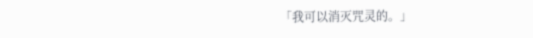「我可以消灭咒灵的。」